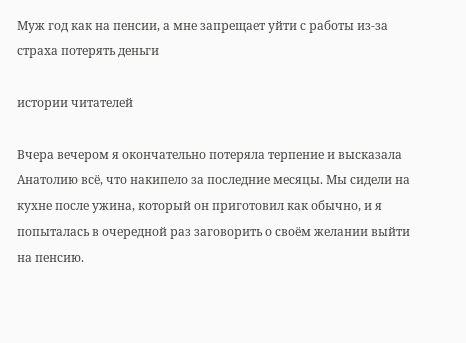Муж год как на пенсии, а мне запрещает уйти с работы из-за страха потерять деньги

истории читателей

Вчера вечером я окончательно потеряла терпение и высказала Анатолию всё, что накипело за последние месяцы. Мы сидели на кухне после ужина, который он приготовил как обычно, и я попыталась в очередной раз заговорить о своём желании выйти на пенсию.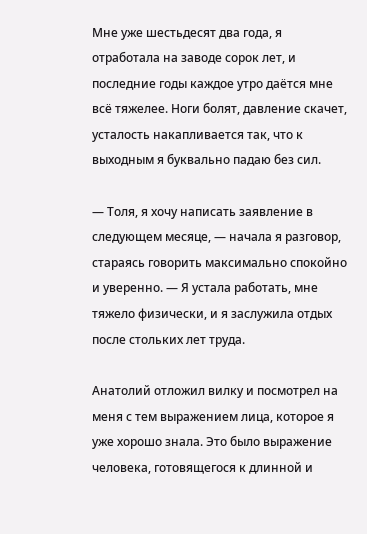Мне уже шестьдесят два года, я отработала на заводе сорок лет, и последние годы каждое утро даётся мне всё тяжелее. Ноги болят, давление скачет, усталость накапливается так, что к выходным я буквально падаю без сил.

— Толя, я хочу написать заявление в следующем месяце, — начала я разговор, стараясь говорить максимально спокойно и уверенно. — Я устала работать, мне тяжело физически, и я заслужила отдых после стольких лет труда.

Анатолий отложил вилку и посмотрел на меня с тем выражением лица, которое я уже хорошо знала. Это было выражение человека, готовящегося к длинной и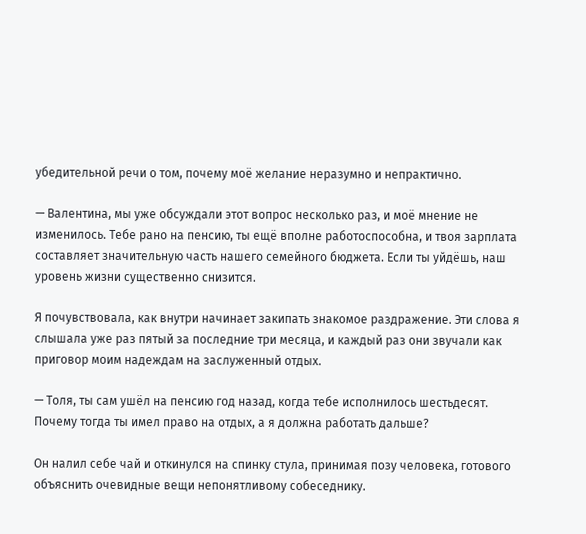убедительной речи о том, почему моё желание неразумно и непрактично.

— Валентина, мы уже обсуждали этот вопрос несколько раз, и моё мнение не изменилось. Тебе рано на пенсию, ты ещё вполне работоспособна, и твоя зарплата составляет значительную часть нашего семейного бюджета. Если ты уйдёшь, наш уровень жизни существенно снизится.

Я почувствовала, как внутри начинает закипать знакомое раздражение. Эти слова я слышала уже раз пятый за последние три месяца, и каждый раз они звучали как приговор моим надеждам на заслуженный отдых.

— Толя, ты сам ушёл на пенсию год назад, когда тебе исполнилось шестьдесят. Почему тогда ты имел право на отдых, а я должна работать дальше?

Он налил себе чай и откинулся на спинку стула, принимая позу человека, готового объяснить очевидные вещи непонятливому собеседнику.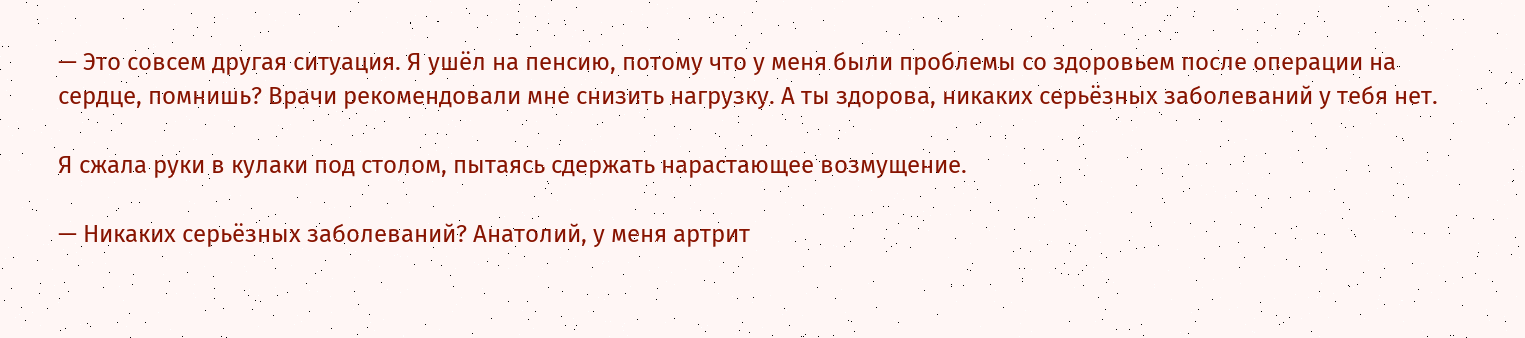— Это совсем другая ситуация. Я ушёл на пенсию, потому что у меня были проблемы со здоровьем после операции на сердце, помнишь? Врачи рекомендовали мне снизить нагрузку. А ты здорова, никаких серьёзных заболеваний у тебя нет.

Я сжала руки в кулаки под столом, пытаясь сдержать нарастающее возмущение.

— Никаких серьёзных заболеваний? Анатолий, у меня артрит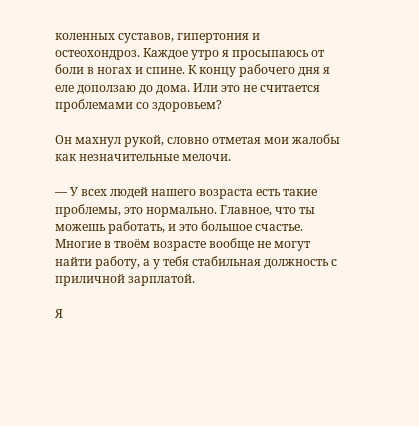коленных суставов, гипертония и остеохондроз. Каждое утро я просыпаюсь от боли в ногах и спине. К концу рабочего дня я еле доползаю до дома. Или это не считается проблемами со здоровьем?

Он махнул рукой, словно отметая мои жалобы как незначительные мелочи.

— У всех людей нашего возраста есть такие проблемы, это нормально. Главное, что ты можешь работать, и это большое счастье. Многие в твоём возрасте вообще не могут найти работу, а у тебя стабильная должность с приличной зарплатой.

Я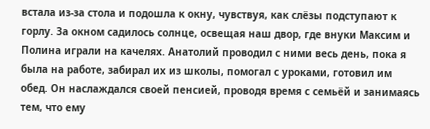встала из-за стола и подошла к окну, чувствуя, как слёзы подступают к горлу. За окном садилось солнце, освещая наш двор, где внуки Максим и Полина играли на качелях. Анатолий проводил с ними весь день, пока я была на работе, забирал их из школы, помогал с уроками, готовил им обед. Он наслаждался своей пенсией, проводя время с семьёй и занимаясь тем, что ему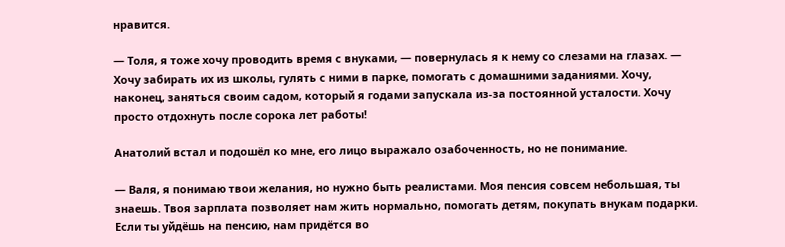нравится.

— Толя, я тоже хочу проводить время с внуками, — повернулась я к нему со слезами на глазах. — Хочу забирать их из школы, гулять с ними в парке, помогать с домашними заданиями. Хочу, наконец, заняться своим садом, который я годами запускала из-за постоянной усталости. Хочу просто отдохнуть после сорока лет работы!

Анатолий встал и подошёл ко мне, его лицо выражало озабоченность, но не понимание.

— Валя, я понимаю твои желания, но нужно быть реалистами. Моя пенсия совсем небольшая, ты знаешь. Твоя зарплата позволяет нам жить нормально, помогать детям, покупать внукам подарки. Если ты уйдёшь на пенсию, нам придётся во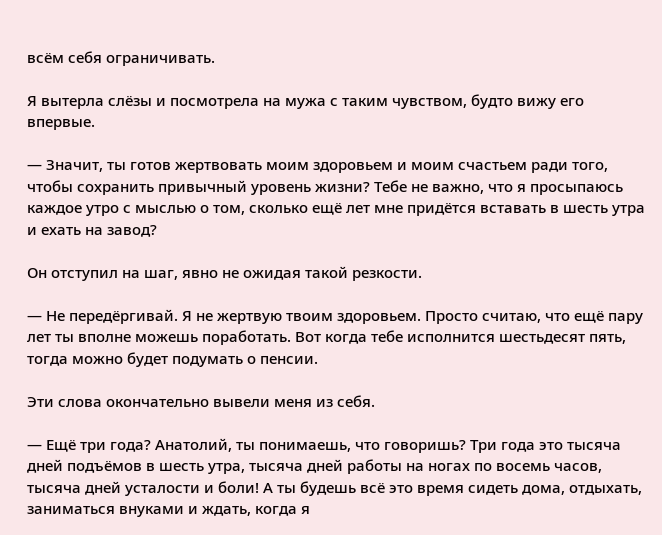всём себя ограничивать.

Я вытерла слёзы и посмотрела на мужа с таким чувством, будто вижу его впервые.

— Значит, ты готов жертвовать моим здоровьем и моим счастьем ради того, чтобы сохранить привычный уровень жизни? Тебе не важно, что я просыпаюсь каждое утро с мыслью о том, сколько ещё лет мне придётся вставать в шесть утра и ехать на завод?

Он отступил на шаг, явно не ожидая такой резкости.

— Не передёргивай. Я не жертвую твоим здоровьем. Просто считаю, что ещё пару лет ты вполне можешь поработать. Вот когда тебе исполнится шестьдесят пять, тогда можно будет подумать о пенсии.

Эти слова окончательно вывели меня из себя.

— Ещё три года? Анатолий, ты понимаешь, что говоришь? Три года это тысяча дней подъёмов в шесть утра, тысяча дней работы на ногах по восемь часов, тысяча дней усталости и боли! А ты будешь всё это время сидеть дома, отдыхать, заниматься внуками и ждать, когда я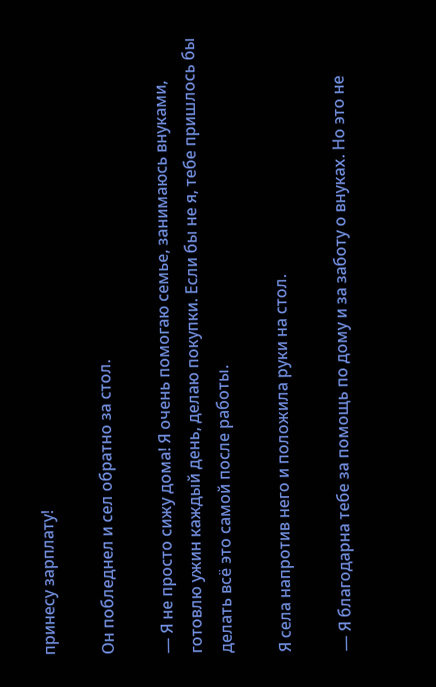принесу зарплату!

Он побледнел и сел обратно за стол.

— Я не просто сижу дома! Я очень помогаю семье, занимаюсь внуками, готовлю ужин каждый день, делаю покупки. Если бы не я, тебе пришлось бы делать всё это самой после работы.

Я села напротив него и положила руки на стол.

— Я благодарна тебе за помощь по дому и за заботу о внуках. Но это не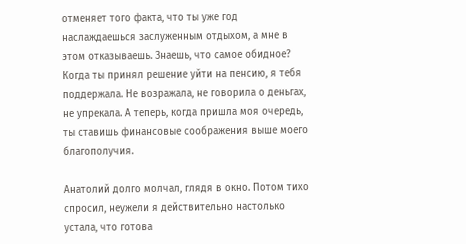отменяет того факта, что ты уже год наслаждаешься заслуженным отдыхом, а мне в этом отказываешь. Знаешь, что самое обидное? Когда ты принял решение уйти на пенсию, я тебя поддержала. Не возражала, не говорила о деньгах, не упрекала. А теперь, когда пришла моя очередь, ты ставишь финансовые соображения выше моего благополучия.

Анатолий долго молчал, глядя в окно. Потом тихо спросил, неужели я действительно настолько устала, что готова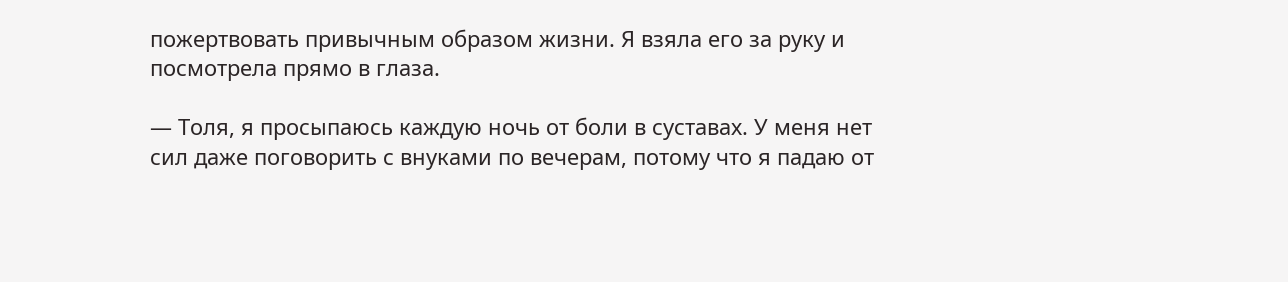пожертвовать привычным образом жизни. Я взяла его за руку и посмотрела прямо в глаза.

— Толя, я просыпаюсь каждую ночь от боли в суставах. У меня нет сил даже поговорить с внуками по вечерам, потому что я падаю от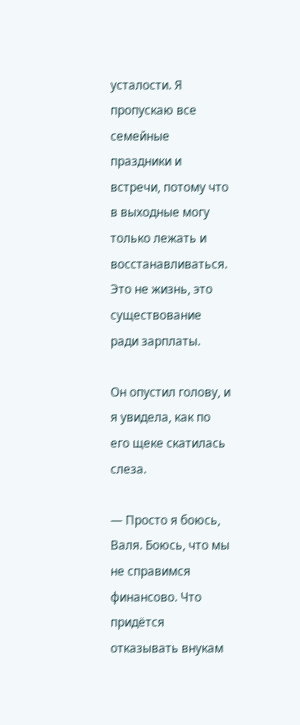усталости. Я пропускаю все семейные праздники и встречи, потому что в выходные могу только лежать и восстанавливаться. Это не жизнь, это существование ради зарплаты.

Он опустил голову, и я увидела, как по его щеке скатилась слеза.

— Просто я боюсь, Валя. Боюсь, что мы не справимся финансово. Что придётся отказывать внукам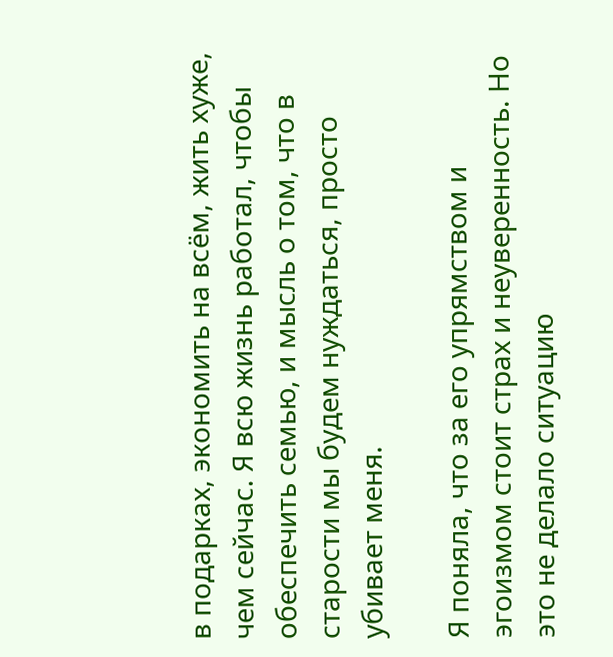в подарках, экономить на всём, жить хуже, чем сейчас. Я всю жизнь работал, чтобы обеспечить семью, и мысль о том, что в старости мы будем нуждаться, просто убивает меня.

Я поняла, что за его упрямством и эгоизмом стоит страх и неуверенность. Но это не делало ситуацию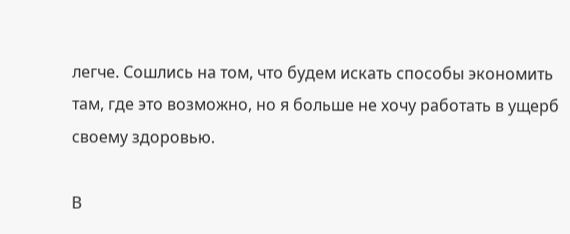легче. Сошлись на том, что будем искать способы экономить там, где это возможно, но я больше не хочу работать в ущерб своему здоровью.

В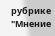рубрике "Мнение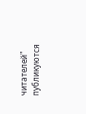читателей" публикуются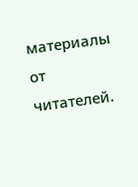материалы от читателей.